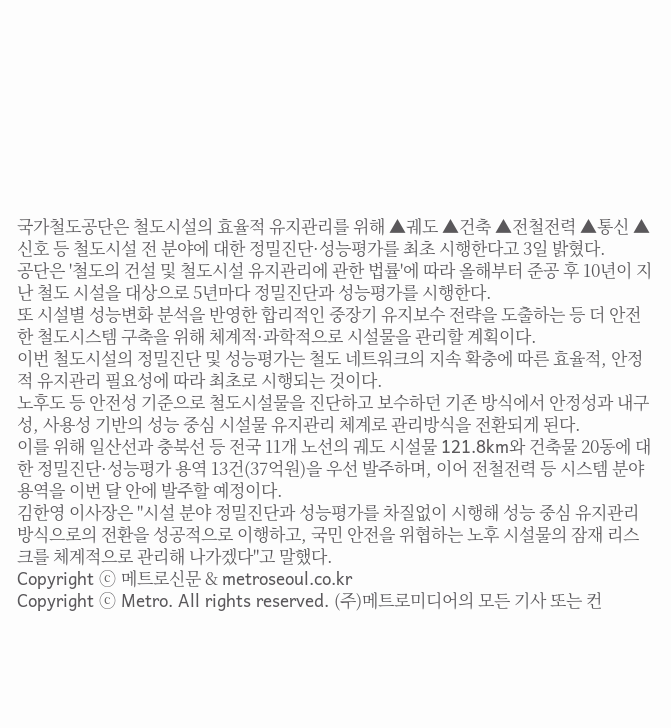국가철도공단은 철도시설의 효율적 유지관리를 위해 ▲궤도 ▲건축 ▲전철전력 ▲통신 ▲신호 등 철도시설 전 분야에 대한 정밀진단·성능평가를 최초 시행한다고 3일 밝혔다.
공단은 '철도의 건설 및 철도시설 유지관리에 관한 법률'에 따라 올해부터 준공 후 10년이 지난 철도 시설을 대상으로 5년마다 정밀진단과 성능평가를 시행한다.
또 시설별 성능변화 분석을 반영한 합리적인 중장기 유지보수 전략을 도출하는 등 더 안전한 철도시스템 구축을 위해 체계적·과학적으로 시설물을 관리할 계획이다.
이번 철도시설의 정밀진단 및 성능평가는 철도 네트워크의 지속 확충에 따른 효율적, 안정적 유지관리 필요성에 따라 최초로 시행되는 것이다.
노후도 등 안전성 기준으로 철도시설물을 진단하고 보수하던 기존 방식에서 안정성과 내구성, 사용성 기반의 성능 중심 시설물 유지관리 체계로 관리방식을 전환되게 된다.
이를 위해 일산선과 충북선 등 전국 11개 노선의 궤도 시설물 121.8km와 건축물 20동에 대한 정밀진단·성능평가 용역 13건(37억원)을 우선 발주하며, 이어 전철전력 등 시스템 분야 용역을 이번 달 안에 발주할 예정이다.
김한영 이사장은 "시설 분야 정밀진단과 성능평가를 차질없이 시행해 성능 중심 유지관리 방식으로의 전환을 성공적으로 이행하고, 국민 안전을 위협하는 노후 시설물의 잠재 리스크를 체계적으로 관리해 나가겠다"고 말했다.
Copyright ⓒ 메트로신문 & metroseoul.co.kr
Copyright ⓒ Metro. All rights reserved. (주)메트로미디어의 모든 기사 또는 컨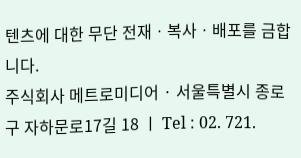텐츠에 대한 무단 전재ㆍ복사ㆍ배포를 금합니다.
주식회사 메트로미디어 · 서울특별시 종로구 자하문로17길 18 ㅣ Tel : 02. 721.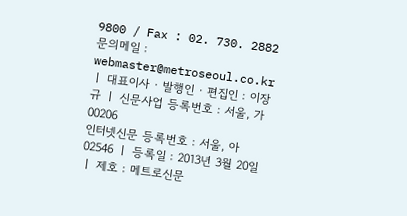9800 / Fax : 02. 730. 2882
문의메일 : webmaster@metroseoul.co.kr ㅣ 대표이사 · 발행인 · 편집인 : 이장규 ㅣ 신문사업 등록번호 : 서울, 가00206
인터넷신문 등록번호 : 서울, 아02546 ㅣ 등록일 : 2013년 3월 20일 ㅣ 제호 : 메트로신문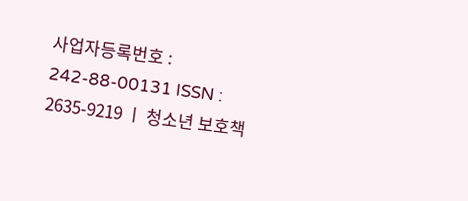사업자등록번호 : 242-88-00131 ISSN : 2635-9219 ㅣ 청소년 보호책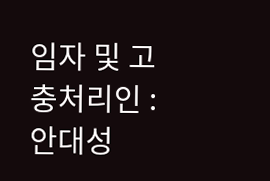임자 및 고충처리인 : 안대성